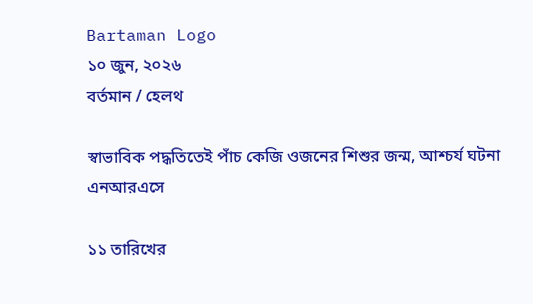Bartaman Logo
১০ জুন, ২০২৬
বর্তমান / হেলথ

স্বাভাবিক পদ্ধতিতেই পাঁচ কেজি ওজনের শিশুর জন্ম, আশ্চর্য ঘটনা এনআরএসে

১১ তারিখের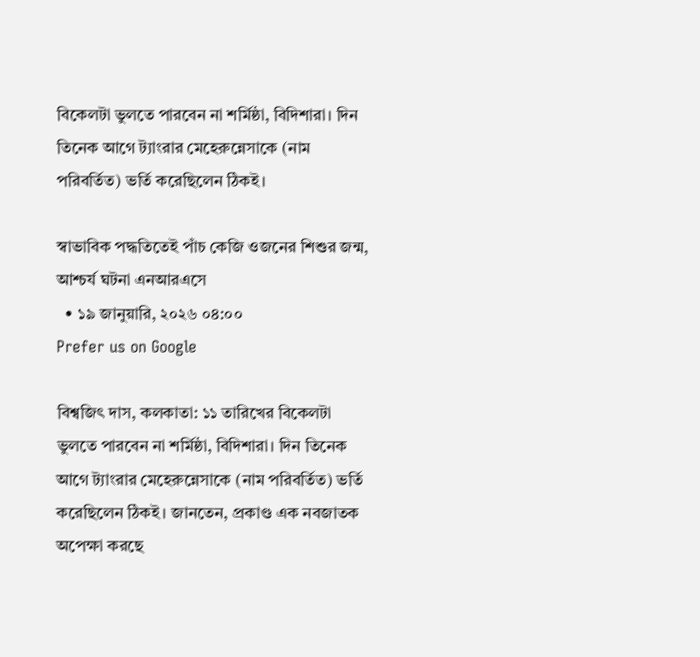বিকেলটা ভুলতে পারবেন না শর্মিষ্ঠা, বিদিশারা। দিন তিনেক আগে ট্যাংরার মেহেরুন্নেসাকে (নাম পরিবর্তিত) ভর্তি করেছিলেন ঠিকই।

স্বাভাবিক পদ্ধতিতেই পাঁচ কেজি ওজনের শিশুর জন্ম, আশ্চর্য ঘটনা এনআরএসে
  • ১৯ জানুয়ারি, ২০২৬ ০৪:০০
Prefer us on Google

বিশ্বজিৎ দাস, কলকাতা: ১১ তারিখের বিকেলটা ভুলতে পারবেন না শর্মিষ্ঠা, বিদিশারা। দিন তিনেক আগে ট্যাংরার মেহেরুন্নেসাকে (নাম পরিবর্তিত) ভর্তি করেছিলেন ঠিকই। জানতেন, প্রকাণ্ড এক নবজাতক অপেক্ষা করছে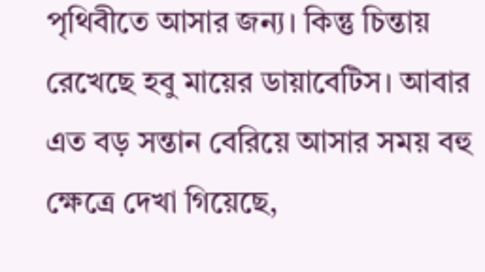পৃথিবীতে আসার জন্য। কিন্তু চিন্তায় রেখেছে হবু মায়ের ডায়াবেটিস। আবার এত বড় সন্তান বেরিয়ে আসার সময় বহু ক্ষেত্রে দেখা গিয়েছে,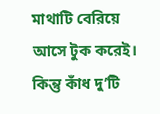মাথাটি বেরিয়ে আসে টুক করেই। কিন্তু কাঁধ দু’টি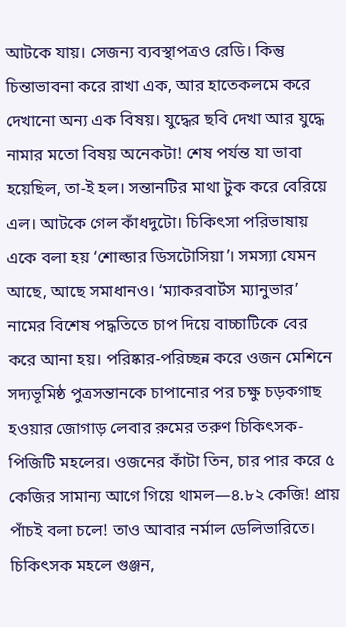আটকে যায়। সেজন্য ব্যবস্থাপত্রও রেডি। কিন্তু চিন্তাভাবনা করে রাখা এক, আর হাতেকলমে করে দেখানো অন্য এক বিষয়। যুদ্ধের ছবি দেখা আর যুদ্ধে নামার মতো বিষয় অনেকটা! শেষ পর্যন্ত যা ভাবা হয়েছিল, তা-ই হল। সন্তানটির মাথা টুক করে বেরিয়ে এল। আটকে গেল কাঁধদুটো। চিকিৎসা পরিভাষায় একে বলা হয় ‘শোল্ডার ডিসটোসিয়া’। সমস্যা যেমন আছে, আছে সমাধানও। ‘ম্যাকরবার্টস ম্যানুভার’ নামের বিশেষ পদ্ধতিতে চাপ দিয়ে বাচ্চাটিকে বের করে আনা হয়। পরিষ্কার-পরিচ্ছন্ন করে ওজন মেশিনে সদ্যভূমিষ্ঠ পুত্রসন্তানকে চাপানোর পর চক্ষু চড়কগাছ হওয়ার জোগাড় লেবার রুমের তরুণ চিকিৎসক-পিজিটি মহলের। ওজনের কাঁটা তিন, চার পার করে ৫ কেজির সামান্য আগে গিয়ে থামল—৪.৮২ কেজি! প্রায় পাঁচই বলা চলে! তাও আবার নর্মাল ডেলিভারিতে। চিকিৎসক মহলে গুঞ্জন,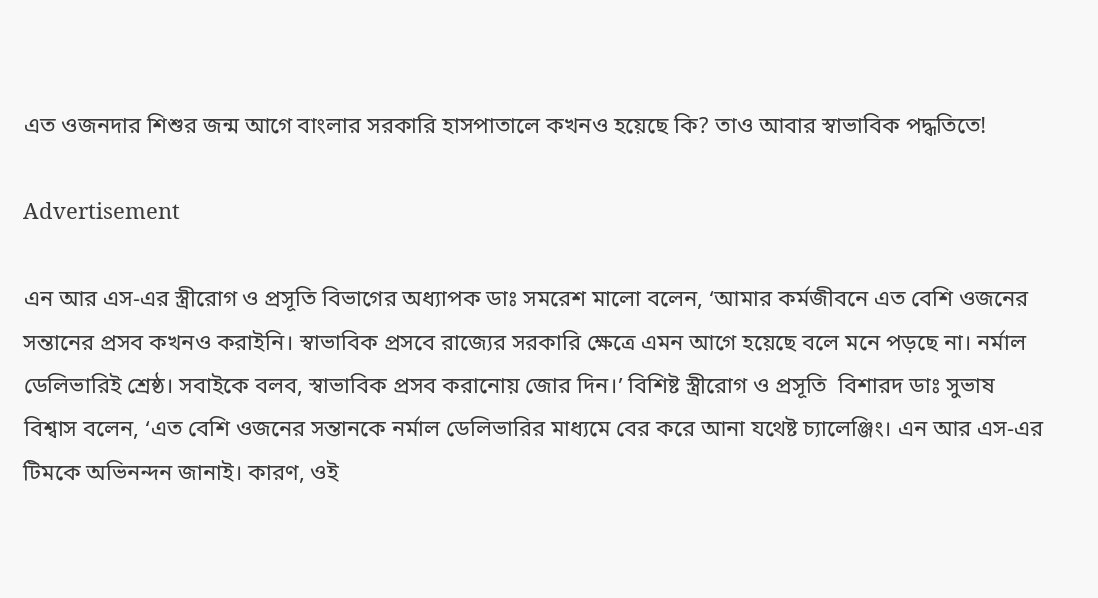এত ওজনদার শিশুর জন্ম আগে বাংলার সরকারি হাসপাতালে কখনও হয়েছে কি? তাও আবার স্বাভাবিক পদ্ধতিতে!

Advertisement

এন আর এস-এর স্ত্রীরোগ ও প্রসূতি বিভাগের অধ্যাপক ডাঃ সমরেশ মালো বলেন, ‘আমার কর্মজীবনে এত বেশি ওজনের সন্তানের প্রসব কখনও করাইনি। স্বাভাবিক প্রসবে রাজ্যের সরকারি ক্ষেত্রে এমন আগে হয়েছে বলে মনে পড়ছে না। নর্মাল ডেলিভারিই শ্রেষ্ঠ। সবাইকে বলব, স্বাভাবিক প্রসব করানোয় জোর দিন।’ বিশিষ্ট স্ত্রীরোগ ও প্রসূতি  বিশারদ ডাঃ সুভাষ বিশ্বাস বলেন, ‘এত বেশি ওজনের সন্তানকে নর্মাল ডেলিভারির মাধ্যমে বের করে আনা যথেষ্ট চ্যালেঞ্জিং। এন আর এস-এর টিমকে অভিনন্দন জানাই। কারণ, ওই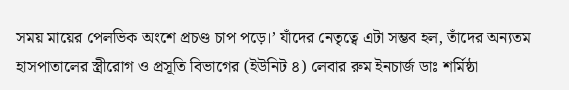সময় মায়ের পেলভিক অংশে প্রচণ্ড চাপ পড়ে।’ যাঁদের নেতৃত্বে এটা সম্ভব হল, তাঁদের অন্যতম হাসপাতালের স্ত্রীরোগ ও প্রসূতি বিভাগের (ইউনিট ৪) লেবার রুম ইনচার্জ ডাঃ শর্মিষ্ঠা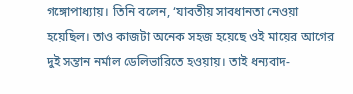গঙ্গোপাধ্যায়। তিনি বলেন, ‘যাবতীয় সাবধানতা নেওয়া হয়েছিল। তাও কাজটা অনেক সহজ হয়েছে ওই মায়ের আগের দুই সন্তান নর্মাল ডেলিভারিতে হওয়ায়। তাই ধন্যবাদ-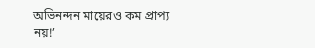অভিনন্দন মায়েরও কম প্রাপ্য নয়!’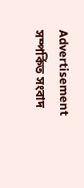Advertisement
সম্পর্কিত সংবাদ